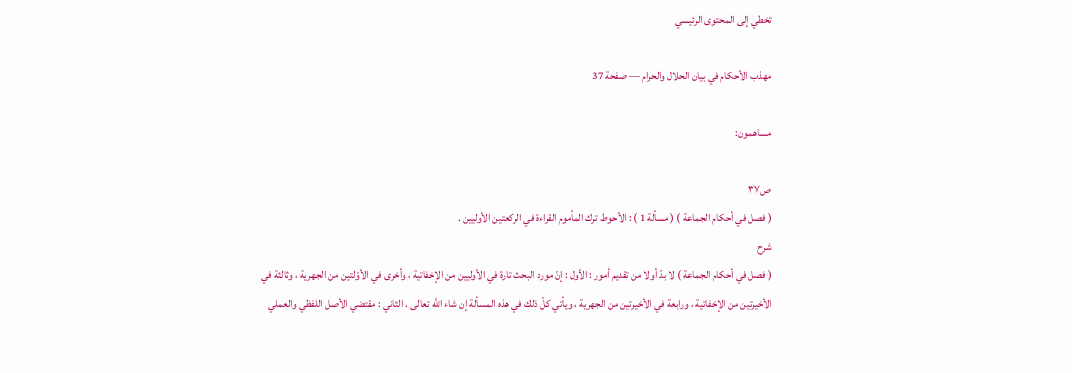تخطي إلى المحتوى الرئيسي

مهذب الأحكام في بيان الحلال والحرام — صفحة 37

مساهمون:

ص٣٧
( فصل في أحكام الجماعة ) ( مسألة 1 ) : الأحوط ترك المأموم القراءة في الركعتين الأوليين .
شرح
( فصل في أحكام الجماعة ) لا بدّ أولا من تقديم أمور : الأول : إنّ مورد البحث تارة في الأوليين من الإخفاتية ، وأخرى في الأوّلتين من الجهرية ، وثالثة في الأخيرتين من الإخفاتية ، ورابعة في الأخيرتين من الجهرية ، ويأتي كلّ ذلك في هذه المسألة إن شاء اللَّه تعالى . الثاني : مقتضي الأصل اللفظي والعملي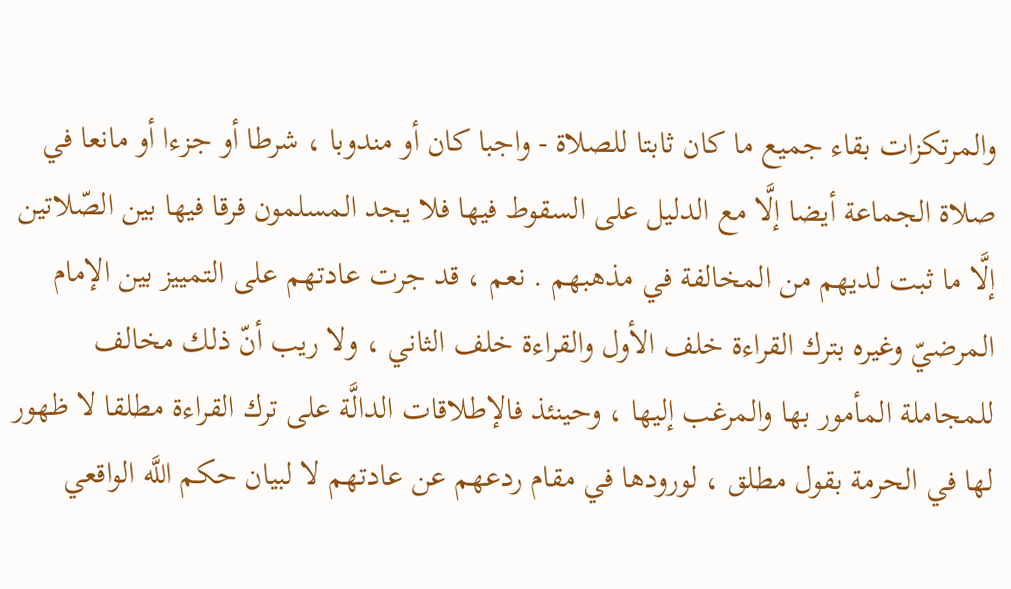والمرتكزات بقاء جميع ما كان ثابتا للصلاة - واجبا كان أو مندوبا ، شرطا أو جزءا أو مانعا في صلاة الجماعة أيضا إلَّا مع الدليل على السقوط فيها فلا يجد المسلمون فرقا فيها بين الصّلاتين إلَّا ما ثبت لديهم من المخالفة في مذهبهم . نعم ، قد جرت عادتهم على التمييز بين الإمام المرضيّ وغيره بترك القراءة خلف الأول والقراءة خلف الثاني ، ولا ريب أنّ ذلك مخالف للمجاملة المأمور بها والمرغب إليها ، وحينئذ فالإطلاقات الدالَّة على ترك القراءة مطلقا لا ظهور لها في الحرمة بقول مطلق ، لورودها في مقام ردعهم عن عادتهم لا لبيان حكم اللَّه الواقعي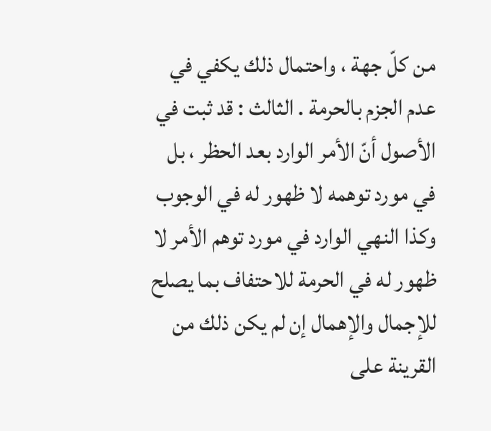من كلّ جهة ، واحتمال ذلك يكفي في عدم الجزم بالحرمة . الثالث : قد ثبت في الأصول أنّ الأمر الوارد بعد الحظر ، بل في مورد توهمه لا ظهور له في الوجوب وكذا النهي الوارد في مورد توهم الأمر لا ظهور له في الحرمة للاحتفاف بما يصلح للإجمال والإهمال إن لم يكن ذلك من القرينة على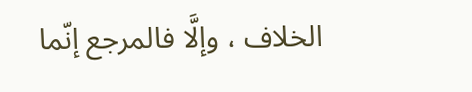الخلاف ، وإلَّا فالمرجع إنّما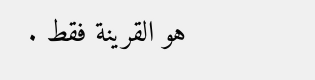هو القرينة فقط .